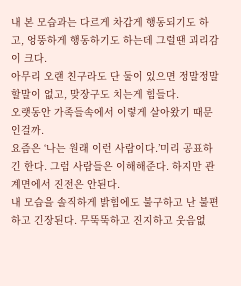내 본 모습과는 다르게 차갑게 행동되기도 하고, 엉뚱하게 행동하기도 하는데 그럴땐 괴리감이 크다.
아무리 오랜 친구라도 단 둘이 있으면 정말정말 할말이 없고, 맞장구도 치는게 힘들다.
오랫동안 가족들속에서 이렇게 살아왔기 때문인걸까.
요즘은 ‘나는 원래 이런 사람이다.’미리 공표하긴 한다. 그럼 사람들은 이해해준다. 하지만 관계면에서 진전은 안된다.
내 모습을 솔직하게 밝힘에도 불구하고 난 불편하고 긴장된다. 무뚝뚝하고 진지하고 웃음없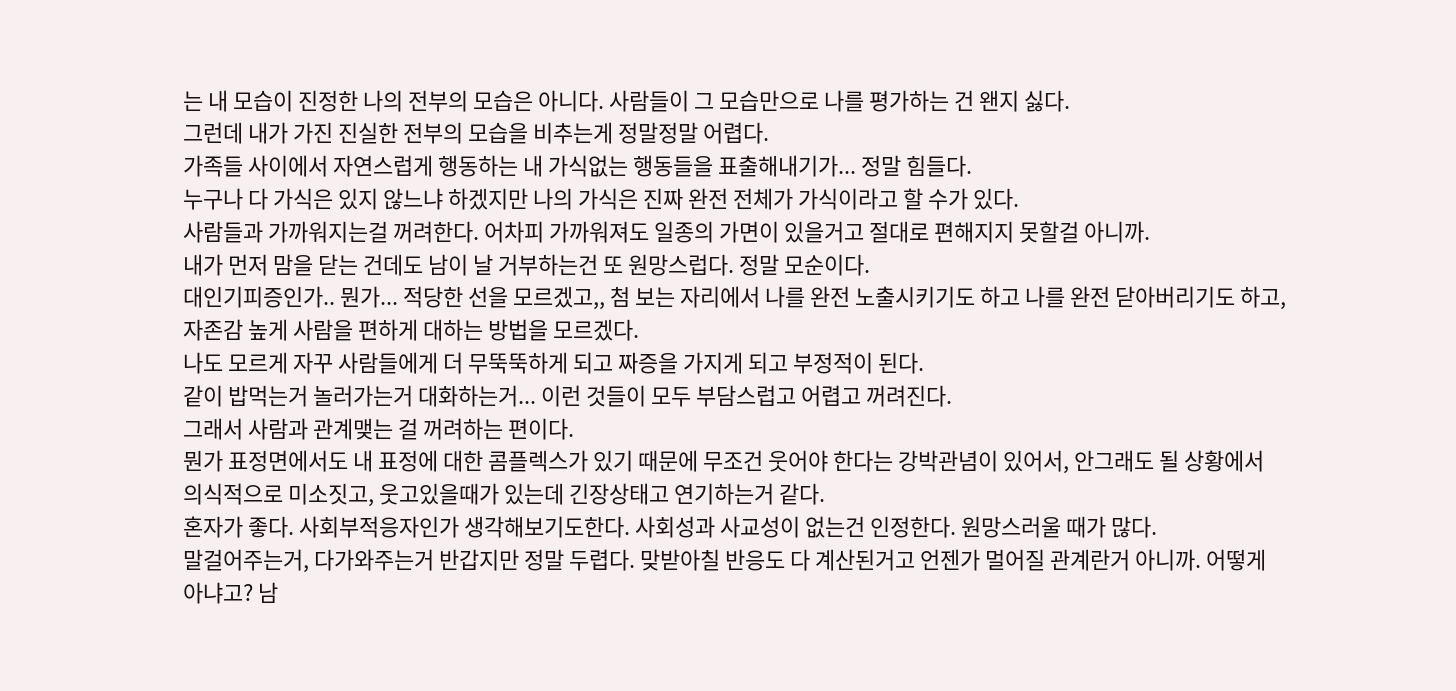는 내 모습이 진정한 나의 전부의 모습은 아니다. 사람들이 그 모습만으로 나를 평가하는 건 왠지 싫다.
그런데 내가 가진 진실한 전부의 모습을 비추는게 정말정말 어렵다.
가족들 사이에서 자연스럽게 행동하는 내 가식없는 행동들을 표출해내기가... 정말 힘들다.
누구나 다 가식은 있지 않느냐 하겠지만 나의 가식은 진짜 완전 전체가 가식이라고 할 수가 있다.
사람들과 가까워지는걸 꺼려한다. 어차피 가까워져도 일종의 가면이 있을거고 절대로 편해지지 못할걸 아니까.
내가 먼저 맘을 닫는 건데도 남이 날 거부하는건 또 원망스럽다. 정말 모순이다.
대인기피증인가.. 뭔가... 적당한 선을 모르겠고,, 첨 보는 자리에서 나를 완전 노출시키기도 하고 나를 완전 닫아버리기도 하고, 자존감 높게 사람을 편하게 대하는 방법을 모르겠다.
나도 모르게 자꾸 사람들에게 더 무뚝뚝하게 되고 짜증을 가지게 되고 부정적이 된다.
같이 밥먹는거 놀러가는거 대화하는거... 이런 것들이 모두 부담스럽고 어렵고 꺼려진다.
그래서 사람과 관계맺는 걸 꺼려하는 편이다.
뭔가 표정면에서도 내 표정에 대한 콤플렉스가 있기 때문에 무조건 웃어야 한다는 강박관념이 있어서, 안그래도 될 상황에서 의식적으로 미소짓고, 웃고있을때가 있는데 긴장상태고 연기하는거 같다.
혼자가 좋다. 사회부적응자인가 생각해보기도한다. 사회성과 사교성이 없는건 인정한다. 원망스러울 때가 많다.
말걸어주는거, 다가와주는거 반갑지만 정말 두렵다. 맞받아칠 반응도 다 계산된거고 언젠가 멀어질 관계란거 아니까. 어떻게 아냐고? 남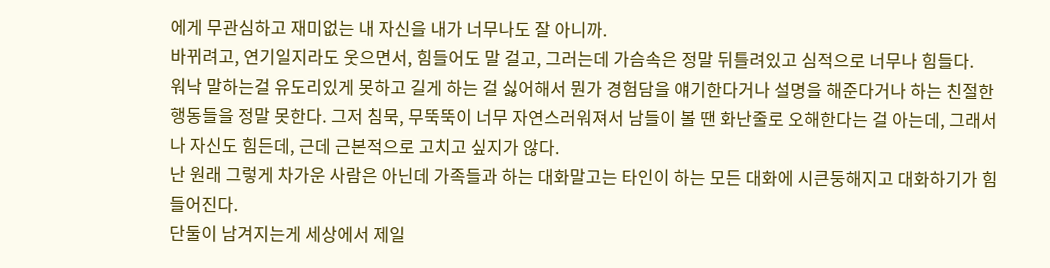에게 무관심하고 재미없는 내 자신을 내가 너무나도 잘 아니까.
바뀌려고, 연기일지라도 웃으면서, 힘들어도 말 걸고, 그러는데 가슴속은 정말 뒤틀려있고 심적으로 너무나 힘들다.
워낙 말하는걸 유도리있게 못하고 길게 하는 걸 싫어해서 뭔가 경험담을 얘기한다거나 설명을 해준다거나 하는 친절한 행동들을 정말 못한다. 그저 침묵, 무뚝뚝이 너무 자연스러워져서 남들이 볼 땐 화난줄로 오해한다는 걸 아는데, 그래서 나 자신도 힘든데, 근데 근본적으로 고치고 싶지가 않다.
난 원래 그렇게 차가운 사람은 아닌데 가족들과 하는 대화말고는 타인이 하는 모든 대화에 시큰둥해지고 대화하기가 힘들어진다.
단둘이 남겨지는게 세상에서 제일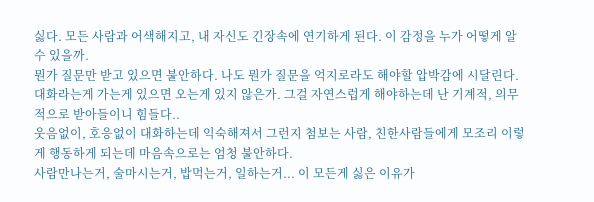싫다. 모든 사람과 어색해지고, 내 자신도 긴장속에 연기하게 된다. 이 감정을 누가 어떻게 알수 있을까.
뭔가 질문만 받고 있으면 불안하다. 나도 뭔가 질문을 억지로라도 해야할 압박감에 시달린다. 대화라는게 가는게 있으면 오는게 있지 않은가. 그걸 자연스럽게 해야하는데 난 기계적, 의무적으로 받아들이니 힘들다..
웃음없이, 호응없이 대화하는데 익숙해져서 그런지 첨보는 사람, 친한사람들에게 모조리 이렇게 행동하게 되는데 마음속으로는 엄청 불안하다.
사람만나는거, 술마시는거, 밥먹는거, 일하는거... 이 모든게 싫은 이유가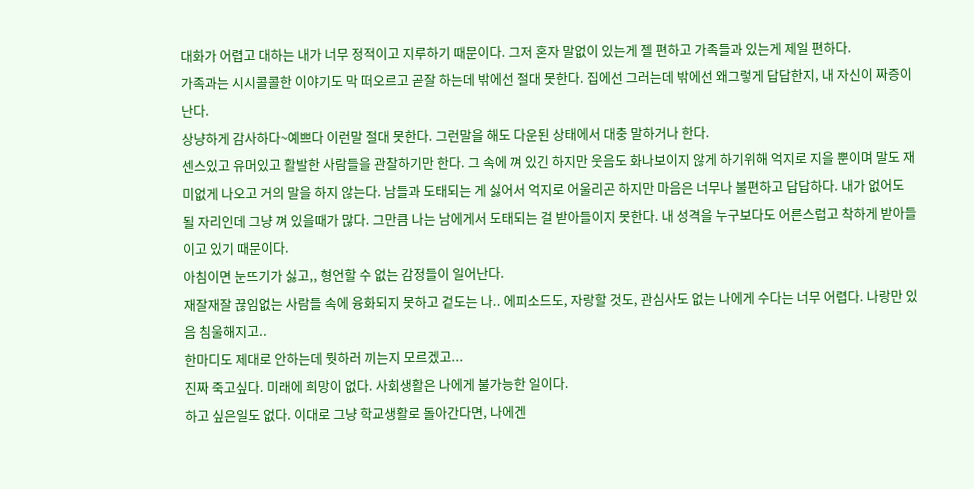대화가 어렵고 대하는 내가 너무 정적이고 지루하기 때문이다. 그저 혼자 말없이 있는게 젤 편하고 가족들과 있는게 제일 편하다.
가족과는 시시콜콜한 이야기도 막 떠오르고 곧잘 하는데 밖에선 절대 못한다. 집에선 그러는데 밖에선 왜그렇게 답답한지, 내 자신이 짜증이난다.
상냥하게 감사하다~예쁘다 이런말 절대 못한다. 그런말을 해도 다운된 상태에서 대충 말하거나 한다.
센스있고 유머있고 활발한 사람들을 관찰하기만 한다. 그 속에 껴 있긴 하지만 웃음도 화나보이지 않게 하기위해 억지로 지을 뿐이며 말도 재미없게 나오고 거의 말을 하지 않는다. 남들과 도태되는 게 싫어서 억지로 어울리곤 하지만 마음은 너무나 불편하고 답답하다. 내가 없어도 될 자리인데 그냥 껴 있을때가 많다. 그만큼 나는 남에게서 도태되는 걸 받아들이지 못한다. 내 성격을 누구보다도 어른스럽고 착하게 받아들이고 있기 때문이다.
아침이면 눈뜨기가 싫고,, 형언할 수 없는 감정들이 일어난다.
재잘재잘 끊임없는 사람들 속에 융화되지 못하고 겉도는 나.. 에피소드도, 자랑할 것도, 관심사도 없는 나에게 수다는 너무 어렵다. 나랑만 있음 침울해지고..
한마디도 제대로 안하는데 뭣하러 끼는지 모르겠고...
진짜 죽고싶다. 미래에 희망이 없다. 사회생활은 나에게 불가능한 일이다.
하고 싶은일도 없다. 이대로 그냥 학교생활로 돌아간다면, 나에겐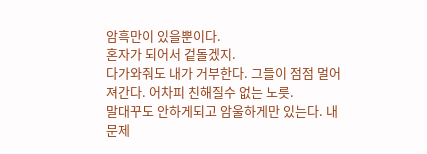암흑만이 있을뿐이다.
혼자가 되어서 겉돌겠지.
다가와줘도 내가 거부한다. 그들이 점점 멀어져간다. 어차피 친해질수 없는 노릇.
말대꾸도 안하게되고 암울하게만 있는다. 내 문제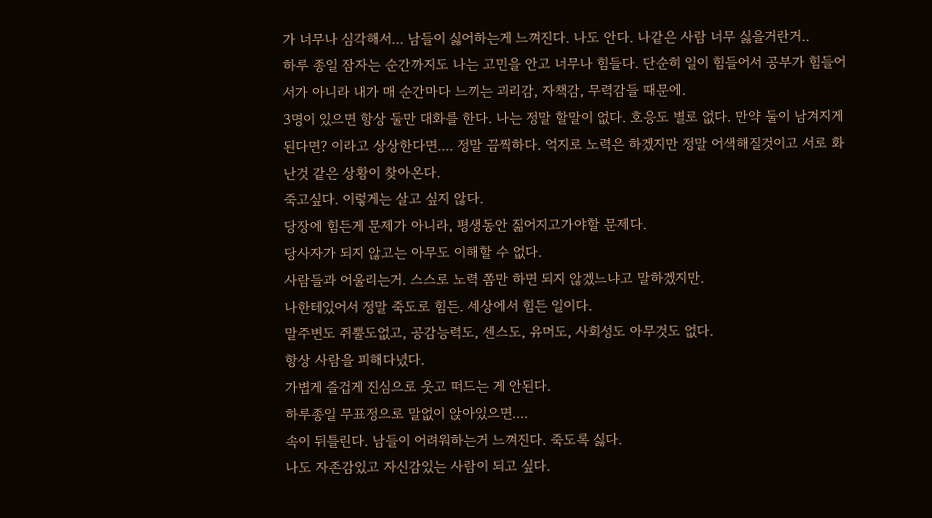가 너무나 심각해서... 남들이 싫어하는게 느껴진다. 나도 안다. 나같은 사람 너무 싫을거란거..
하루 종일 잠자는 순간까지도 나는 고민을 안고 너무나 힘들다. 단순히 일이 힘들어서 공부가 힘들어서가 아니라 내가 매 순간마다 느끼는 괴리감, 자책감, 무력감들 때문에.
3명이 있으면 항상 둘만 대화를 한다. 나는 정말 할말이 없다. 호응도 별로 없다. 만약 둘이 남겨지게 된다면? 이라고 상상한다면.... 정말 끔찍하다. 억지로 노력은 하겠지만 정말 어색해질것이고 서로 화난것 같은 상황이 찾아온다.
죽고싶다. 이렇게는 살고 싶지 않다.
당장에 힘든게 문제가 아니라, 평생동안 짊어지고가야할 문제다.
당사자가 되지 않고는 아무도 이해할 수 없다.
사람들과 어울리는거. 스스로 노력 쫌만 하면 되지 않겠느냐고 말하겠지만.
나한테있어서 정말 죽도로 힘든. 세상에서 힘든 일이다.
말주변도 쥐뿔도없고, 공감능력도, 센스도, 유머도, 사회성도 아무것도 없다.
항상 사람을 피해다녔다.
가볍게 즐겁게 진심으로 웃고 떠드는 게 안된다.
하루종일 무표정으로 말없이 앉아있으면....
속이 뒤틀린다. 남들이 어려워하는거 느껴진다. 죽도록 싫다.
나도 자존감있고 자신감있는 사람이 되고 싶다.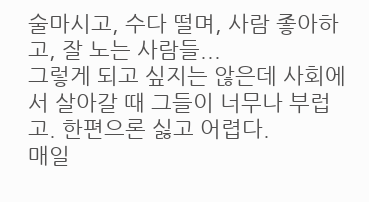술마시고, 수다 떨며, 사람 좋아하고, 잘 노는 사람들...
그렇게 되고 싶지는 않은데 사회에서 살아갈 때 그들이 너무나 부럽고. 한편으론 싫고 어렵다.
매일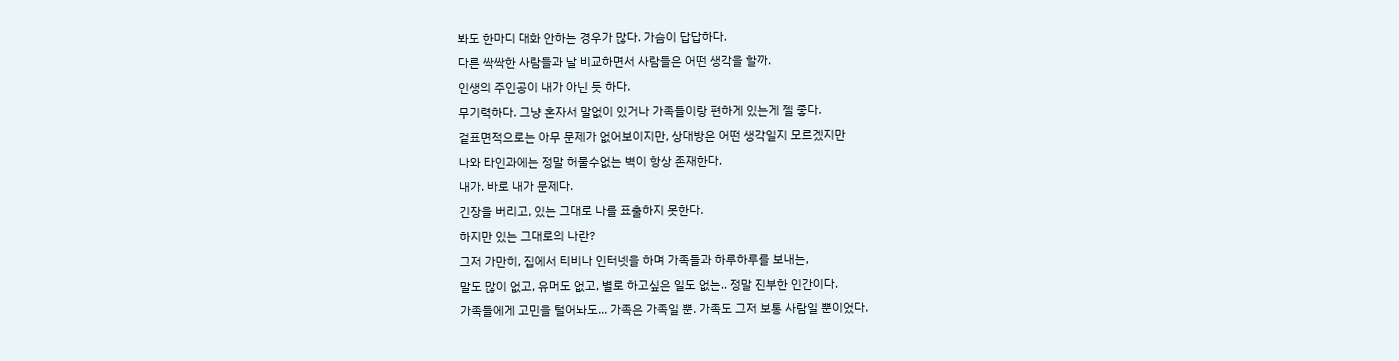봐도 한마디 대화 안하는 경우가 많다. 가슴이 답답하다.
다른 싹싹한 사람들과 날 비교하면서 사람들은 어떤 생각을 할까.
인생의 주인공이 내가 아닌 듯 하다.
무기력하다. 그냥 혼자서 말없이 있거나 가족들이랑 편하게 있는게 젤 좋다.
겉표면적으로는 아무 문제가 없어보이지만, 상대방은 어떤 생각일지 모르겠지만
나와 타인과에는 정말 허물수없는 벽이 항상 존재한다.
내가. 바로 내가 문제다.
긴장을 버리고, 있는 그대로 나를 표출하지 못한다.
하지만 있는 그대로의 나란?
그저 가만히, 집에서 티비나 인터넷을 하며 가족들과 하루하루를 보내는,
말도 많이 없고, 유머도 없고, 별로 하고싶은 일도 없는.. 정말 진부한 인간이다.
가족들에게 고민을 털어놔도... 가족은 가족일 뿐. 가족도 그저 보통 사람일 뿐이었다.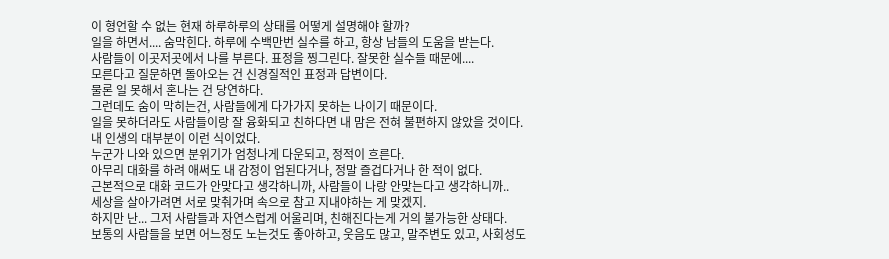이 형언할 수 없는 현재 하루하루의 상태를 어떻게 설명해야 할까?
일을 하면서.... 숨막힌다. 하루에 수백만번 실수를 하고, 항상 남들의 도움을 받는다.
사람들이 이곳저곳에서 나를 부른다. 표정을 찡그린다. 잘못한 실수들 때문에....
모른다고 질문하면 돌아오는 건 신경질적인 표정과 답변이다.
물론 일 못해서 혼나는 건 당연하다.
그런데도 숨이 막히는건, 사람들에게 다가가지 못하는 나이기 때문이다.
일을 못하더라도 사람들이랑 잘 융화되고 친하다면 내 맘은 전혀 불편하지 않았을 것이다. 내 인생의 대부분이 이런 식이었다.
누군가 나와 있으면 분위기가 엄청나게 다운되고, 정적이 흐른다.
아무리 대화를 하려 애써도 내 감정이 업된다거나, 정말 즐겁다거나 한 적이 없다.
근본적으로 대화 코드가 안맞다고 생각하니까, 사람들이 나랑 안맞는다고 생각하니까..
세상을 살아가려면 서로 맞춰가며 속으로 참고 지내야하는 게 맞겠지.
하지만 난... 그저 사람들과 자연스럽게 어울리며, 친해진다는게 거의 불가능한 상태다.
보통의 사람들을 보면 어느정도 노는것도 좋아하고, 웃음도 많고, 말주변도 있고, 사회성도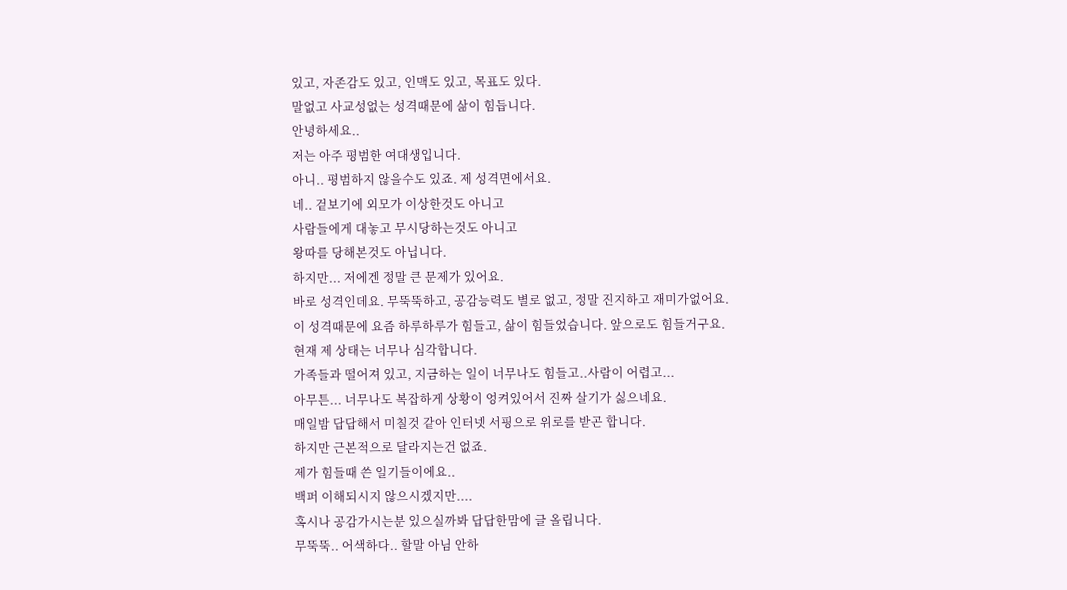있고, 자존감도 있고, 인맥도 있고, 목표도 있다.
말없고 사교성없는 성격때문에 삶이 힘듭니다.
안녕하세요..
저는 아주 평범한 여대생입니다.
아니.. 평범하지 않을수도 있죠. 제 성격면에서요.
네.. 겉보기에 외모가 이상한것도 아니고
사람들에게 대놓고 무시당하는것도 아니고
왕따를 당해본것도 아닙니다.
하지만... 저에겐 정말 큰 문제가 있어요.
바로 성격인데요. 무뚝뚝하고, 공감능력도 별로 없고, 정말 진지하고 재미가없어요.
이 성격때문에 요즘 하루하루가 힘들고, 삶이 힘들었습니다. 앞으로도 힘들거구요.
현재 제 상태는 너무나 심각합니다.
가족들과 떨어져 있고, 지금하는 일이 너무나도 힘들고..사람이 어렵고...
아무튼... 너무나도 복잡하게 상황이 엉켜있어서 진짜 살기가 싫으네요.
매일밤 답답해서 미칠것 같아 인터넷 서핑으로 위로를 받곤 합니다.
하지만 근본적으로 달라지는건 없죠.
제가 힘들때 쓴 일기들이에요..
백퍼 이해되시지 않으시겠지만....
혹시나 공감가시는분 있으실까봐 답답한맘에 글 올립니다.
무뚝뚝.. 어색하다.. 할말 아님 안하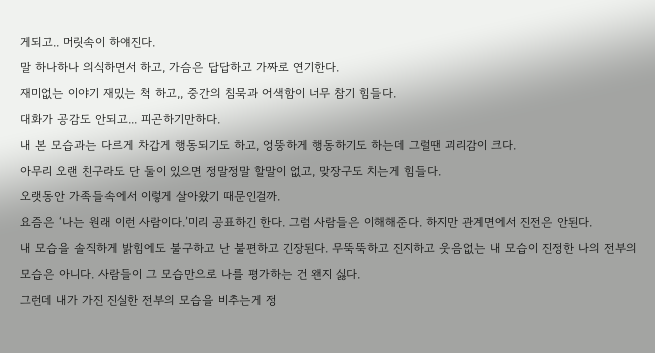게되고.. 머릿속이 하얘진다.
말 하나하나 의식하면서 하고, 가슴은 답답하고 가짜로 연기한다.
재미없는 이야기 재밌는 척 하고,, 중간의 침묵과 어색함이 너무 참기 힘들다.
대화가 공감도 안되고... 피곤하기만하다.
내 본 모습과는 다르게 차갑게 행동되기도 하고, 엉뚱하게 행동하기도 하는데 그럴땐 괴리감이 크다.
아무리 오랜 친구라도 단 둘이 있으면 정말정말 할말이 없고, 맞장구도 치는게 힘들다.
오랫동안 가족들속에서 이렇게 살아왔기 때문인걸까.
요즘은 ‘나는 원래 이런 사람이다.’미리 공표하긴 한다. 그럼 사람들은 이해해준다. 하지만 관계면에서 진전은 안된다.
내 모습을 솔직하게 밝힘에도 불구하고 난 불편하고 긴장된다. 무뚝뚝하고 진지하고 웃음없는 내 모습이 진정한 나의 전부의 모습은 아니다. 사람들이 그 모습만으로 나를 평가하는 건 왠지 싫다.
그런데 내가 가진 진실한 전부의 모습을 비추는게 정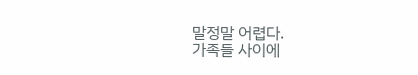말정말 어렵다.
가족들 사이에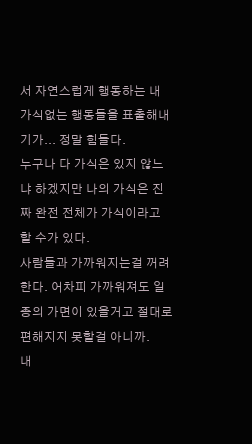서 자연스럽게 행동하는 내 가식없는 행동들을 표출해내기가... 정말 힘들다.
누구나 다 가식은 있지 않느냐 하겠지만 나의 가식은 진짜 완전 전체가 가식이라고 할 수가 있다.
사람들과 가까워지는걸 꺼려한다. 어차피 가까워져도 일종의 가면이 있을거고 절대로 편해지지 못할걸 아니까.
내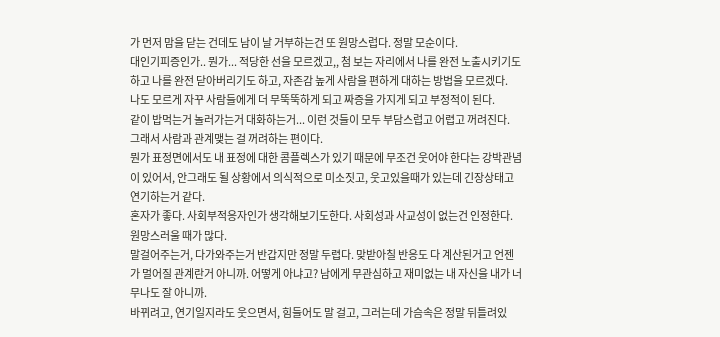가 먼저 맘을 닫는 건데도 남이 날 거부하는건 또 원망스럽다. 정말 모순이다.
대인기피증인가.. 뭔가... 적당한 선을 모르겠고,, 첨 보는 자리에서 나를 완전 노출시키기도 하고 나를 완전 닫아버리기도 하고, 자존감 높게 사람을 편하게 대하는 방법을 모르겠다.
나도 모르게 자꾸 사람들에게 더 무뚝뚝하게 되고 짜증을 가지게 되고 부정적이 된다.
같이 밥먹는거 놀러가는거 대화하는거... 이런 것들이 모두 부담스럽고 어렵고 꺼려진다.
그래서 사람과 관계맺는 걸 꺼려하는 편이다.
뭔가 표정면에서도 내 표정에 대한 콤플렉스가 있기 때문에 무조건 웃어야 한다는 강박관념이 있어서, 안그래도 될 상황에서 의식적으로 미소짓고, 웃고있을때가 있는데 긴장상태고 연기하는거 같다.
혼자가 좋다. 사회부적응자인가 생각해보기도한다. 사회성과 사교성이 없는건 인정한다. 원망스러울 때가 많다.
말걸어주는거, 다가와주는거 반갑지만 정말 두렵다. 맞받아칠 반응도 다 계산된거고 언젠가 멀어질 관계란거 아니까. 어떻게 아냐고? 남에게 무관심하고 재미없는 내 자신을 내가 너무나도 잘 아니까.
바뀌려고, 연기일지라도 웃으면서, 힘들어도 말 걸고, 그러는데 가슴속은 정말 뒤틀려있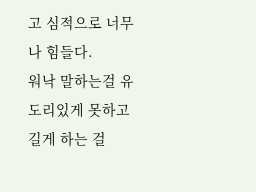고 심적으로 너무나 힘들다.
워낙 말하는걸 유도리있게 못하고 길게 하는 걸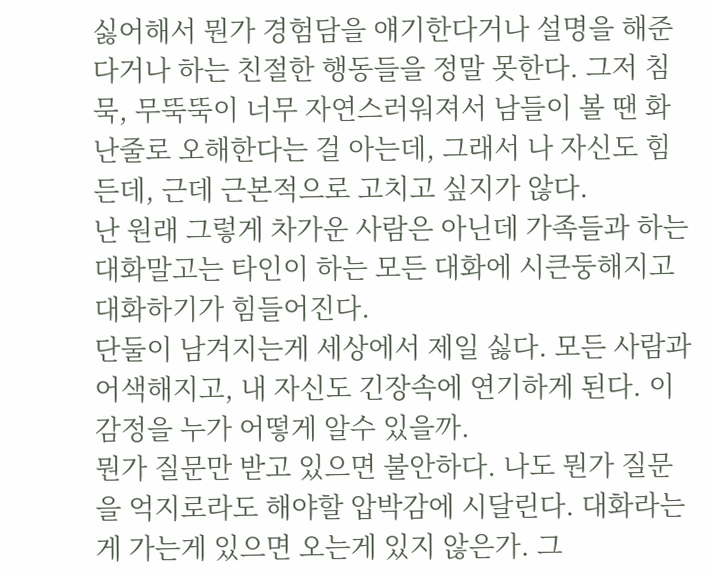싫어해서 뭔가 경험담을 얘기한다거나 설명을 해준다거나 하는 친절한 행동들을 정말 못한다. 그저 침묵, 무뚝뚝이 너무 자연스러워져서 남들이 볼 땐 화난줄로 오해한다는 걸 아는데, 그래서 나 자신도 힘든데, 근데 근본적으로 고치고 싶지가 않다.
난 원래 그렇게 차가운 사람은 아닌데 가족들과 하는 대화말고는 타인이 하는 모든 대화에 시큰둥해지고 대화하기가 힘들어진다.
단둘이 남겨지는게 세상에서 제일 싫다. 모든 사람과 어색해지고, 내 자신도 긴장속에 연기하게 된다. 이 감정을 누가 어떻게 알수 있을까.
뭔가 질문만 받고 있으면 불안하다. 나도 뭔가 질문을 억지로라도 해야할 압박감에 시달린다. 대화라는게 가는게 있으면 오는게 있지 않은가. 그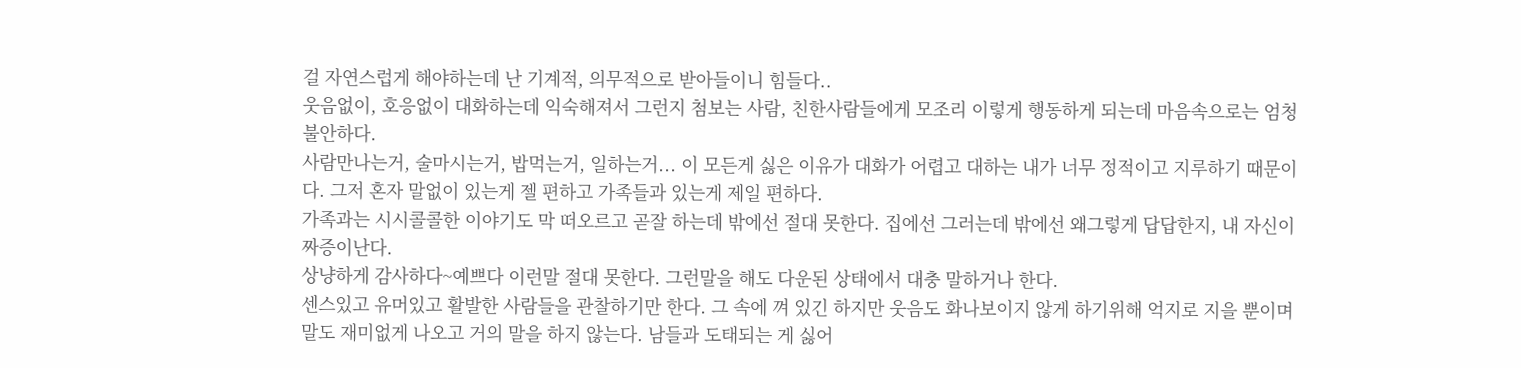걸 자연스럽게 해야하는데 난 기계적, 의무적으로 받아들이니 힘들다..
웃음없이, 호응없이 대화하는데 익숙해져서 그런지 첨보는 사람, 친한사람들에게 모조리 이렇게 행동하게 되는데 마음속으로는 엄청 불안하다.
사람만나는거, 술마시는거, 밥먹는거, 일하는거... 이 모든게 싫은 이유가 대화가 어렵고 대하는 내가 너무 정적이고 지루하기 때문이다. 그저 혼자 말없이 있는게 젤 편하고 가족들과 있는게 제일 편하다.
가족과는 시시콜콜한 이야기도 막 떠오르고 곧잘 하는데 밖에선 절대 못한다. 집에선 그러는데 밖에선 왜그렇게 답답한지, 내 자신이 짜증이난다.
상냥하게 감사하다~예쁘다 이런말 절대 못한다. 그런말을 해도 다운된 상태에서 대충 말하거나 한다.
센스있고 유머있고 활발한 사람들을 관찰하기만 한다. 그 속에 껴 있긴 하지만 웃음도 화나보이지 않게 하기위해 억지로 지을 뿐이며 말도 재미없게 나오고 거의 말을 하지 않는다. 남들과 도태되는 게 싫어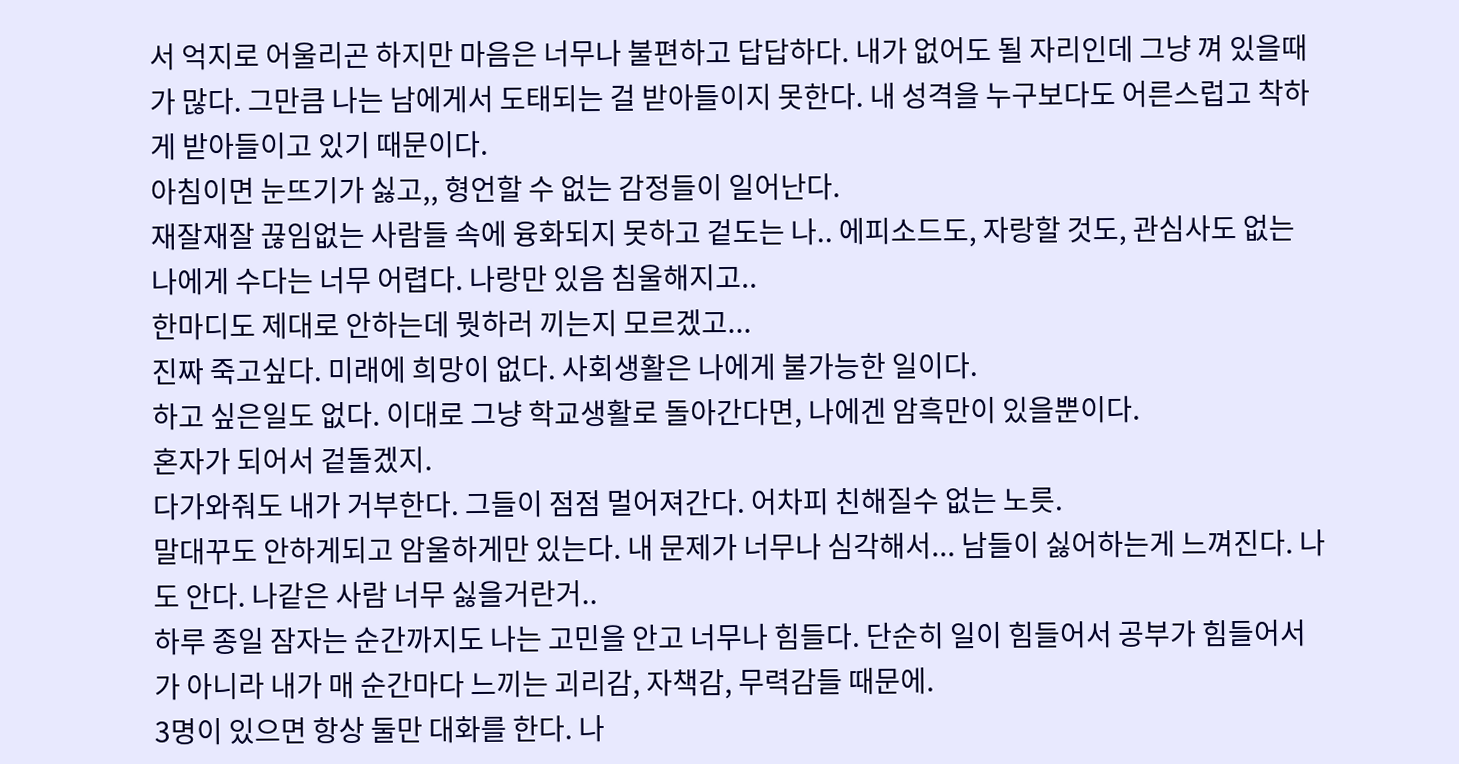서 억지로 어울리곤 하지만 마음은 너무나 불편하고 답답하다. 내가 없어도 될 자리인데 그냥 껴 있을때가 많다. 그만큼 나는 남에게서 도태되는 걸 받아들이지 못한다. 내 성격을 누구보다도 어른스럽고 착하게 받아들이고 있기 때문이다.
아침이면 눈뜨기가 싫고,, 형언할 수 없는 감정들이 일어난다.
재잘재잘 끊임없는 사람들 속에 융화되지 못하고 겉도는 나.. 에피소드도, 자랑할 것도, 관심사도 없는 나에게 수다는 너무 어렵다. 나랑만 있음 침울해지고..
한마디도 제대로 안하는데 뭣하러 끼는지 모르겠고...
진짜 죽고싶다. 미래에 희망이 없다. 사회생활은 나에게 불가능한 일이다.
하고 싶은일도 없다. 이대로 그냥 학교생활로 돌아간다면, 나에겐 암흑만이 있을뿐이다.
혼자가 되어서 겉돌겠지.
다가와줘도 내가 거부한다. 그들이 점점 멀어져간다. 어차피 친해질수 없는 노릇.
말대꾸도 안하게되고 암울하게만 있는다. 내 문제가 너무나 심각해서... 남들이 싫어하는게 느껴진다. 나도 안다. 나같은 사람 너무 싫을거란거..
하루 종일 잠자는 순간까지도 나는 고민을 안고 너무나 힘들다. 단순히 일이 힘들어서 공부가 힘들어서가 아니라 내가 매 순간마다 느끼는 괴리감, 자책감, 무력감들 때문에.
3명이 있으면 항상 둘만 대화를 한다. 나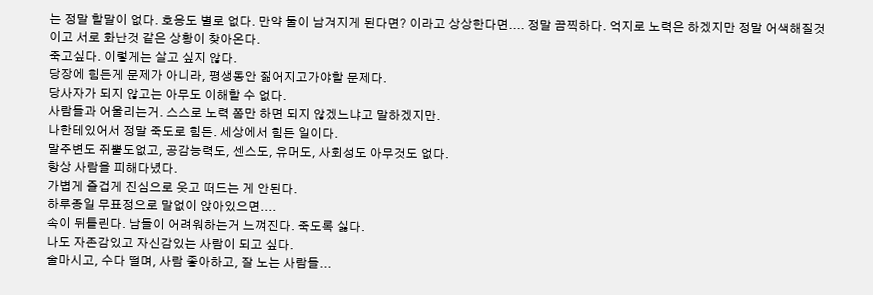는 정말 할말이 없다. 호응도 별로 없다. 만약 둘이 남겨지게 된다면? 이라고 상상한다면.... 정말 끔찍하다. 억지로 노력은 하겠지만 정말 어색해질것이고 서로 화난것 같은 상황이 찾아온다.
죽고싶다. 이렇게는 살고 싶지 않다.
당장에 힘든게 문제가 아니라, 평생동안 짊어지고가야할 문제다.
당사자가 되지 않고는 아무도 이해할 수 없다.
사람들과 어울리는거. 스스로 노력 쫌만 하면 되지 않겠느냐고 말하겠지만.
나한테있어서 정말 죽도로 힘든. 세상에서 힘든 일이다.
말주변도 쥐뿔도없고, 공감능력도, 센스도, 유머도, 사회성도 아무것도 없다.
항상 사람을 피해다녔다.
가볍게 즐겁게 진심으로 웃고 떠드는 게 안된다.
하루종일 무표정으로 말없이 앉아있으면....
속이 뒤틀린다. 남들이 어려워하는거 느껴진다. 죽도록 싫다.
나도 자존감있고 자신감있는 사람이 되고 싶다.
술마시고, 수다 떨며, 사람 좋아하고, 잘 노는 사람들...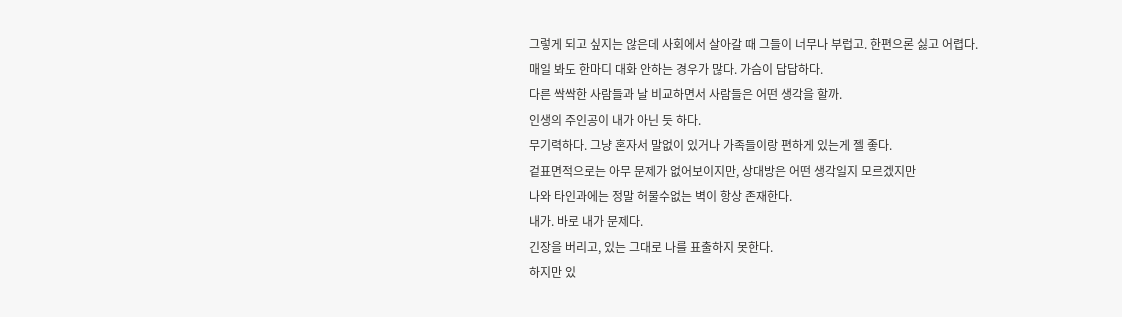그렇게 되고 싶지는 않은데 사회에서 살아갈 때 그들이 너무나 부럽고. 한편으론 싫고 어렵다.
매일 봐도 한마디 대화 안하는 경우가 많다. 가슴이 답답하다.
다른 싹싹한 사람들과 날 비교하면서 사람들은 어떤 생각을 할까.
인생의 주인공이 내가 아닌 듯 하다.
무기력하다. 그냥 혼자서 말없이 있거나 가족들이랑 편하게 있는게 젤 좋다.
겉표면적으로는 아무 문제가 없어보이지만, 상대방은 어떤 생각일지 모르겠지만
나와 타인과에는 정말 허물수없는 벽이 항상 존재한다.
내가. 바로 내가 문제다.
긴장을 버리고, 있는 그대로 나를 표출하지 못한다.
하지만 있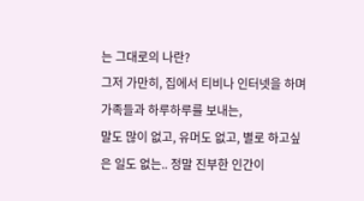는 그대로의 나란?
그저 가만히, 집에서 티비나 인터넷을 하며 가족들과 하루하루를 보내는,
말도 많이 없고, 유머도 없고, 별로 하고싶은 일도 없는.. 정말 진부한 인간이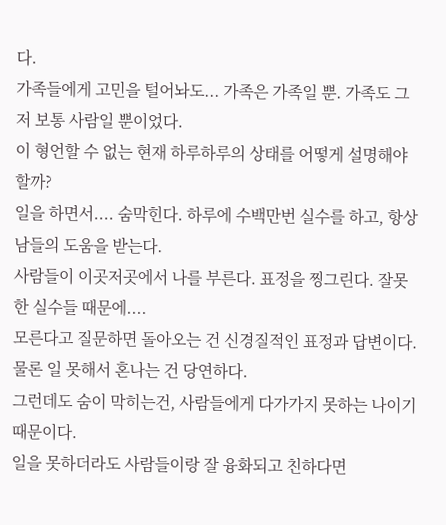다.
가족들에게 고민을 털어놔도... 가족은 가족일 뿐. 가족도 그저 보통 사람일 뿐이었다.
이 형언할 수 없는 현재 하루하루의 상태를 어떻게 설명해야 할까?
일을 하면서.... 숨막힌다. 하루에 수백만번 실수를 하고, 항상 남들의 도움을 받는다.
사람들이 이곳저곳에서 나를 부른다. 표정을 찡그린다. 잘못한 실수들 때문에....
모른다고 질문하면 돌아오는 건 신경질적인 표정과 답변이다.
물론 일 못해서 혼나는 건 당연하다.
그런데도 숨이 막히는건, 사람들에게 다가가지 못하는 나이기 때문이다.
일을 못하더라도 사람들이랑 잘 융화되고 친하다면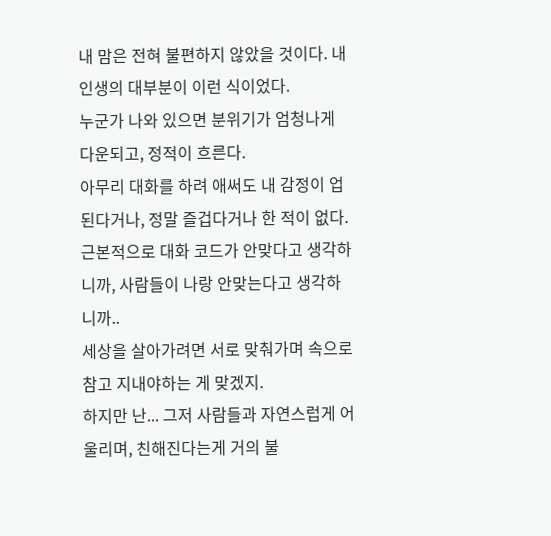내 맘은 전혀 불편하지 않았을 것이다. 내 인생의 대부분이 이런 식이었다.
누군가 나와 있으면 분위기가 엄청나게 다운되고, 정적이 흐른다.
아무리 대화를 하려 애써도 내 감정이 업된다거나, 정말 즐겁다거나 한 적이 없다.
근본적으로 대화 코드가 안맞다고 생각하니까, 사람들이 나랑 안맞는다고 생각하니까..
세상을 살아가려면 서로 맞춰가며 속으로 참고 지내야하는 게 맞겠지.
하지만 난... 그저 사람들과 자연스럽게 어울리며, 친해진다는게 거의 불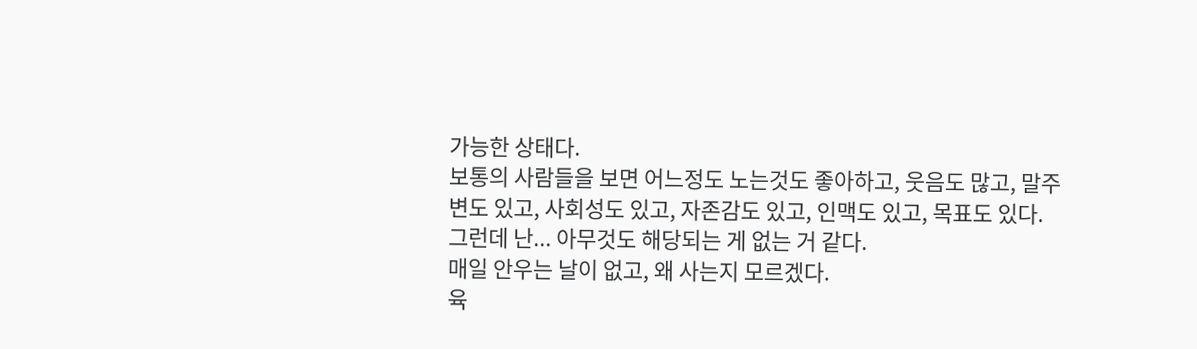가능한 상태다.
보통의 사람들을 보면 어느정도 노는것도 좋아하고, 웃음도 많고, 말주변도 있고, 사회성도 있고, 자존감도 있고, 인맥도 있고, 목표도 있다.
그런데 난... 아무것도 해당되는 게 없는 거 같다.
매일 안우는 날이 없고, 왜 사는지 모르겠다.
육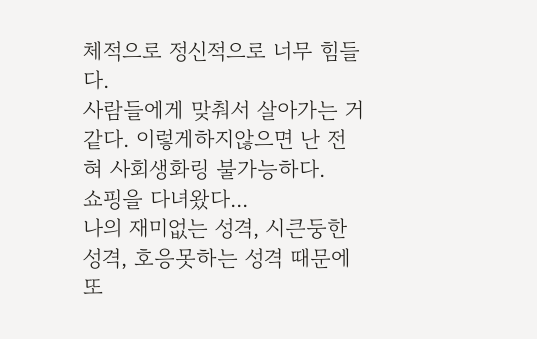체적으로 정신적으로 너무 힘들다.
사람들에게 맞춰서 살아가는 거 같다. 이렇게하지않으면 난 전혀 사회생화링 불가능하다.
쇼핑을 다녀왔다...
나의 재미없는 성격, 시큰둥한 성격, 호응못하는 성격 때문에
또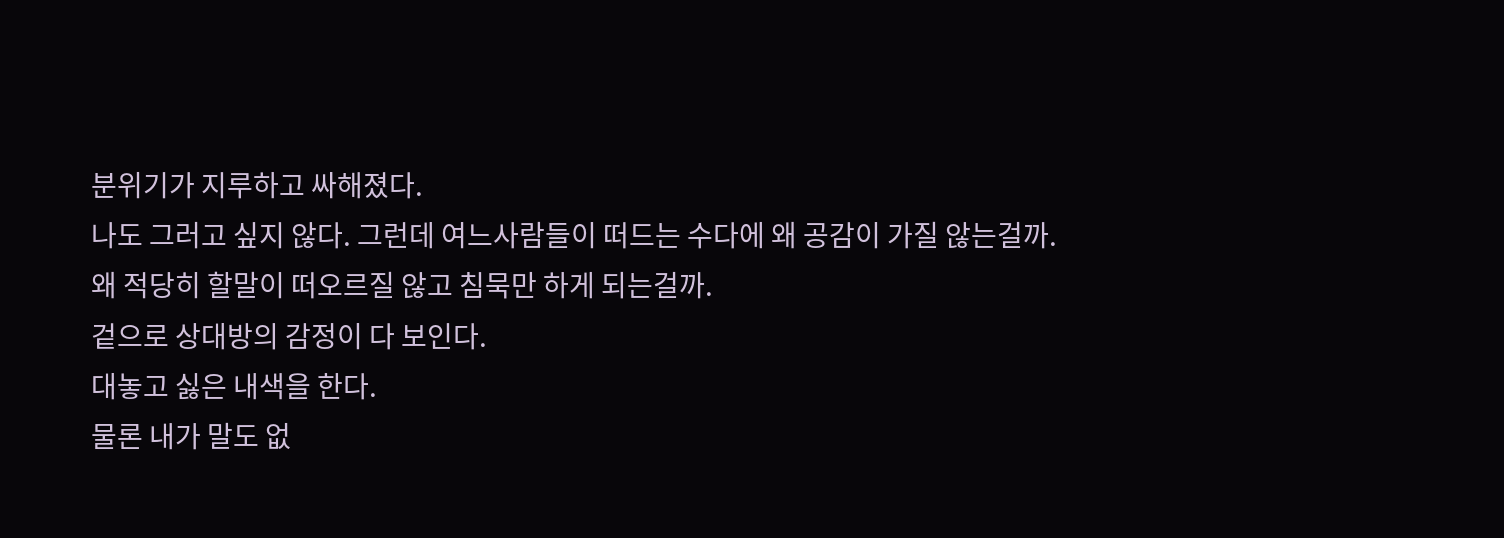분위기가 지루하고 싸해졌다.
나도 그러고 싶지 않다. 그런데 여느사람들이 떠드는 수다에 왜 공감이 가질 않는걸까.
왜 적당히 할말이 떠오르질 않고 침묵만 하게 되는걸까.
겉으로 상대방의 감정이 다 보인다.
대놓고 싫은 내색을 한다.
물론 내가 말도 없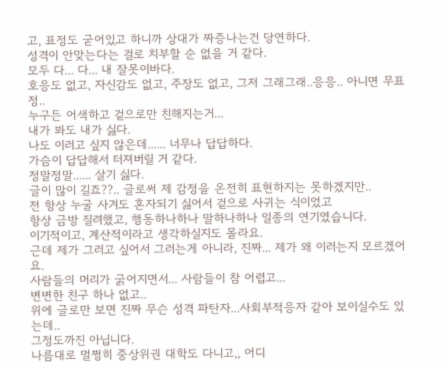고, 표정도 굳어있고 하니까 상대가 짜증나는건 당연하다.
성격이 안맞는다는 걸로 치부할 순 없을 거 같다.
모두 다... 다... 내 잘못이바다.
호응도 없고, 자신감도 없고, 주장도 없고, 그저 그래그래..응응.. 아니면 무표정..
누구든 어색하고 겉으로만 친해지는거...
내가 봐도 내가 싫다.
나도 이러고 싶지 않은데...... 너무나 답답하다.
가슴이 답답해서 터져버릴 거 같다.
정말정말...... 살기 싫다.
글이 많이 길죠??.. 글로써 제 감정을 온전히 표현하지는 못하겠지만..
전 항상 누굴 사겨도 혼자되기 싫어서 겉으로 사귀는 식이었고
항상 금방 질려했고, 행동하나하나 말하나하나 일종의 연기였습니다.
이기적이고, 계산적이라고 생각하실지도 몰라요.
근데 제가 그러고 싶어서 그러는게 아니라, 진짜... 제가 왜 이러는지 모르겠어요.
사람들의 머리가 굵어지면서... 사람들이 참 어렵고...
변변한 친구 하나 없고..
위에 글로만 보면 진짜 무슨 성격 파탄자...사회부적응자 같아 보이실수도 있는데..
그정도까진 아닙니다.
나름대로 멀쩡히 중상위권 대학도 다니고,, 어디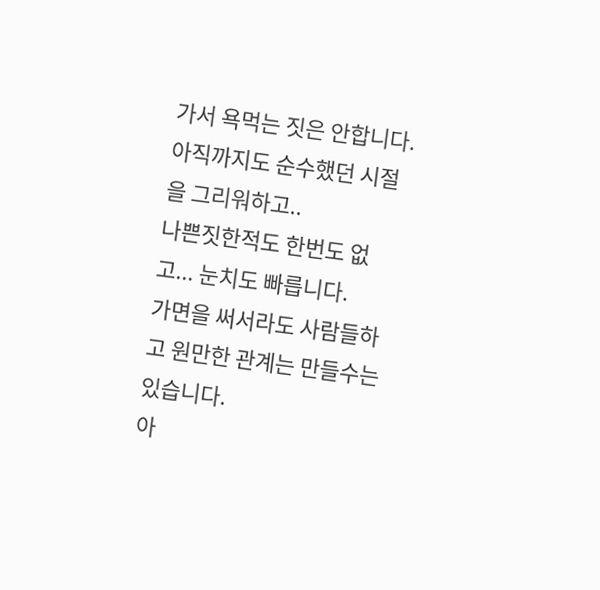가서 욕먹는 짓은 안합니다.
아직까지도 순수했던 시절을 그리워하고..
나쁜짓한적도 한번도 없고... 눈치도 빠릅니다.
가면을 써서라도 사람들하고 원만한 관계는 만들수는 있습니다.
아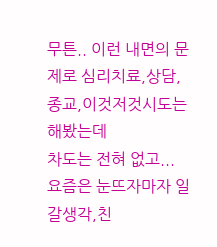무튼.. 이런 내면의 문제로 심리치료,상담,종교,이것저것시도는 해봤는데
차도는 전혀 없고...
요즘은 눈뜨자마자 일갈생각,친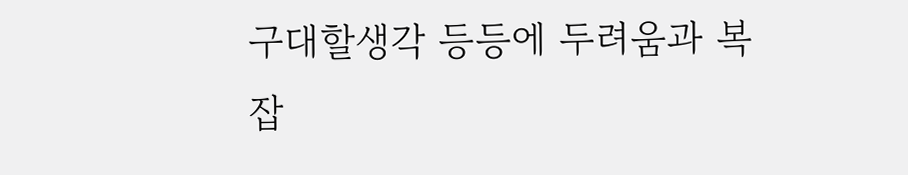구대할생각 등등에 두려움과 복잡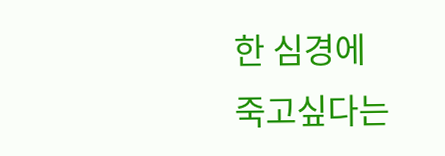한 심경에
죽고싶다는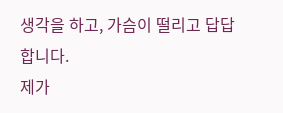생각을 하고, 가슴이 떨리고 답답합니다.
제가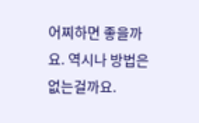어찌하면 좋을까요. 역시나 방법은 없는걸까요.